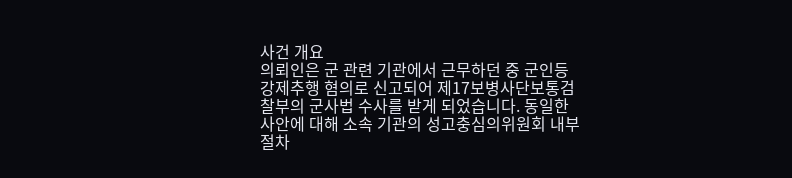사건 개요
의뢰인은 군 관련 기관에서 근무하던 중 군인등강제추행 혐의로 신고되어 제17보병사단보통검찰부의 군사법 수사를 받게 되었습니다. 동일한 사안에 대해 소속 기관의 성고충심의위원회 내부 절차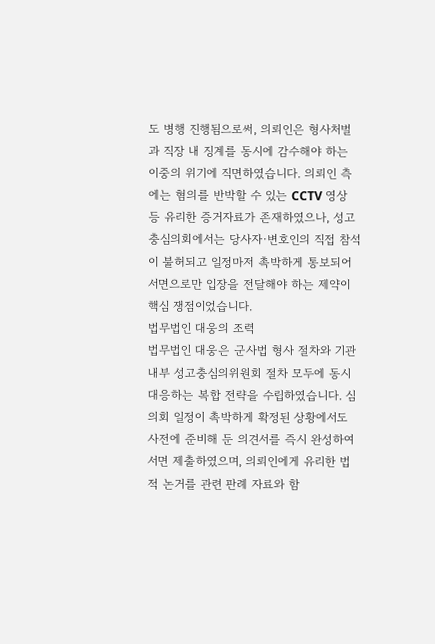도 병행 진행됨으로써, 의뢰인은 형사처벌과 직장 내 징계를 동시에 감수해야 하는 이중의 위기에 직면하였습니다. 의뢰인 측에는 혐의를 반박할 수 있는 CCTV 영상 등 유리한 증거자료가 존재하였으나, 성고충심의회에서는 당사자·변호인의 직접 참석이 불허되고 일정마저 촉박하게 통보되어 서면으로만 입장을 전달해야 하는 제약이 핵심 쟁점이었습니다.
법무법인 대웅의 조력
법무법인 대웅은 군사법 형사 절차와 기관 내부 성고충심의위원회 절차 모두에 동시 대응하는 복합 전략을 수립하였습니다. 심의회 일정이 촉박하게 확정된 상황에서도 사전에 준비해 둔 의견서를 즉시 완성하여 서면 제출하였으며, 의뢰인에게 유리한 법적 논거를 관련 판례 자료와 함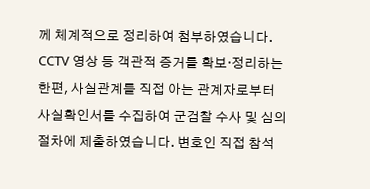께 체계적으로 정리하여 첨부하였습니다. CCTV 영상 등 객관적 증거를 확보·정리하는 한편, 사실관계를 직접 아는 관계자로부터 사실확인서를 수집하여 군검찰 수사 및 심의절차에 제출하였습니다. 변호인 직접 참석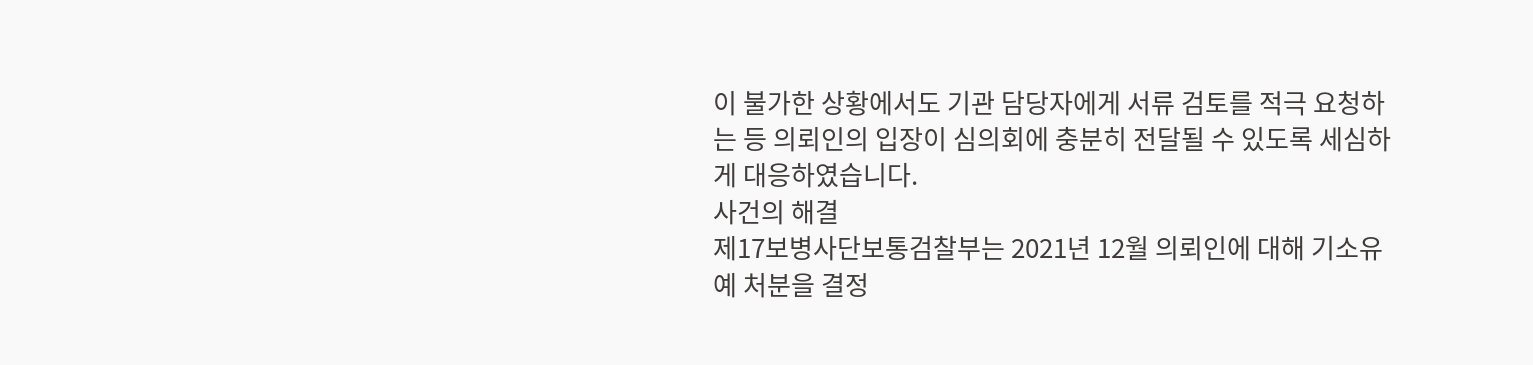이 불가한 상황에서도 기관 담당자에게 서류 검토를 적극 요청하는 등 의뢰인의 입장이 심의회에 충분히 전달될 수 있도록 세심하게 대응하였습니다.
사건의 해결
제17보병사단보통검찰부는 2021년 12월 의뢰인에 대해 기소유예 처분을 결정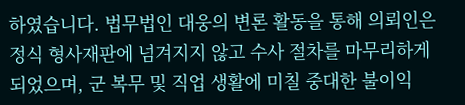하였습니다. 법무법인 대웅의 변론 활동을 통해 의뢰인은 정식 형사재판에 넘겨지지 않고 수사 절차를 마무리하게 되었으며, 군 복무 및 직업 생활에 미칠 중대한 불이익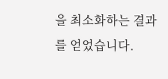을 최소화하는 결과를 얻었습니다.